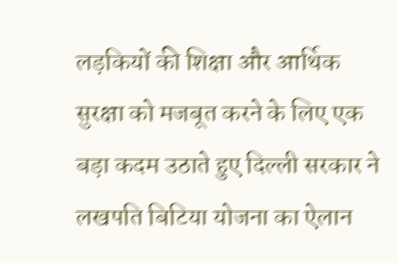लड़कियों की शिक्षा और आर्थिक सुरक्षा को मजबूत करने के लिए एक बड़ा कदम उठाते हुए दिल्ली सरकार ने लखपति बिटिया योजना का ऐलान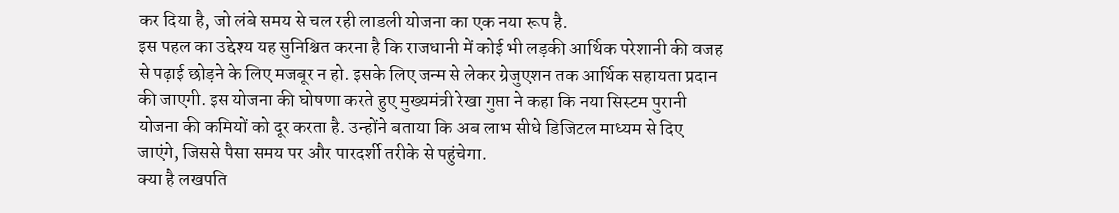कर दिया है, जो लंबे समय से चल रही लाडली योजना का एक नया रूप है.
इस पहल का उद्देश्य यह सुनिश्चित करना है कि राजधानी में कोई भी लड़की आर्थिक परेशानी की वजह से पढ़ाई छोड़ने के लिए मजबूर न हो. इसके लिए जन्म से लेकर ग्रेजुएशन तक आर्थिक सहायता प्रदान की जाएगी. इस योजना की घोषणा करते हुए मुख्यमंत्री रेखा गुप्ता ने कहा कि नया सिस्टम पुरानी योजना की कमियों को दूर करता है. उन्होंने बताया कि अब लाभ सीधे डिजिटल माध्यम से दिए जाएंगे, जिससे पैसा समय पर और पारदर्शी तरीके से पहुंचेगा.
क्या है लखपति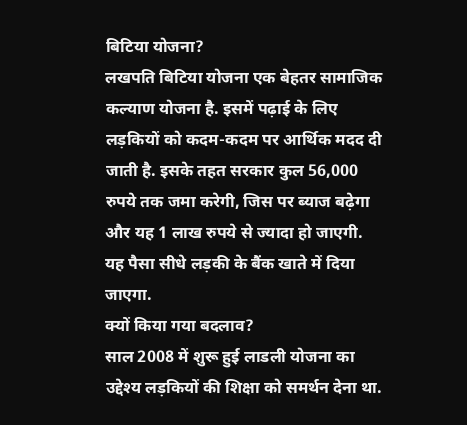बिटिया योजना?
लखपति बिटिया योजना एक बेहतर सामाजिक कल्याण योजना है. इसमें पढ़ाई के लिए लड़कियों को कदम-कदम पर आर्थिक मदद दी जाती है. इसके तहत सरकार कुल 56,000 रुपये तक जमा करेगी, जिस पर ब्याज बढ़ेगा और यह 1 लाख रुपये से ज्यादा हो जाएगी. यह पैसा सीधे लड़की के बैंक खाते में दिया जाएगा.
क्यों किया गया बदलाव?
साल 2008 में शुरू हुई लाडली योजना का उद्देश्य लड़कियों की शिक्षा को समर्थन देना था.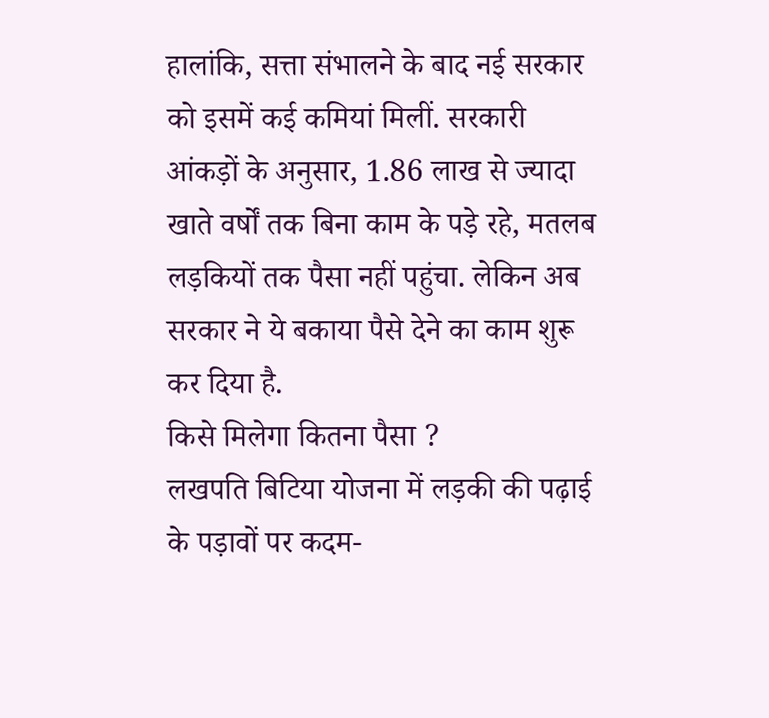हालांकि, सत्ता संभालने के बाद नई सरकार को इसमें कई कमियां मिलीं. सरकारी आंकड़ों के अनुसार, 1.86 लाख से ज्यादा खाते वर्षों तक बिना काम के पड़े रहे, मतलब लड़कियों तक पैसा नहीं पहुंचा. लेकिन अब सरकार ने ये बकाया पैसे देने का काम शुरू कर दिया है.
किसे मिलेगा कितना पैसा ?
लखपति बिटिया योजना में लड़की की पढ़ाई के पड़ावों पर कदम-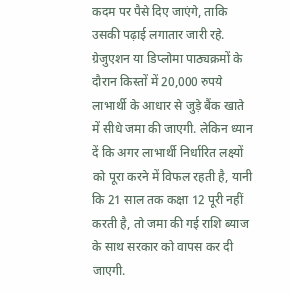कदम पर पैसे दिए जाएंगे, ताकि उसकी पढ़ाई लगातार जारी रहे.
ग्रेजुएशन या डिप्लोमा पाठ्यक्रमों के दौरान किस्तों में 20,000 रुपये लाभार्थी के आधार से जुड़े बैंक खाते में सीधे जमा की जाएगी. लेकिन ध्यान दें कि अगर लाभार्थी निर्धारित लक्ष्यों को पूरा करने में विफल रहती है, यानी कि 21 साल तक कक्षा 12 पूरी नहीं करती है, तो जमा की गई राशि ब्याज के साथ सरकार को वापस कर दी जाएगी.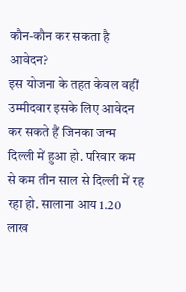कौन-कौन कर सकता है आवेदन?
इस योजना के तहत केवल वहीं उम्मीदवार इसके लिए आवेदन कर सकते हैं जिनका जन्म दिल्ली में हुआ हो. परिवार कम से कम तीन साल से दिल्ली में रह रहा हो. सालाना आय 1.20 लाख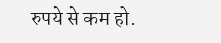रुपये से कम हो.